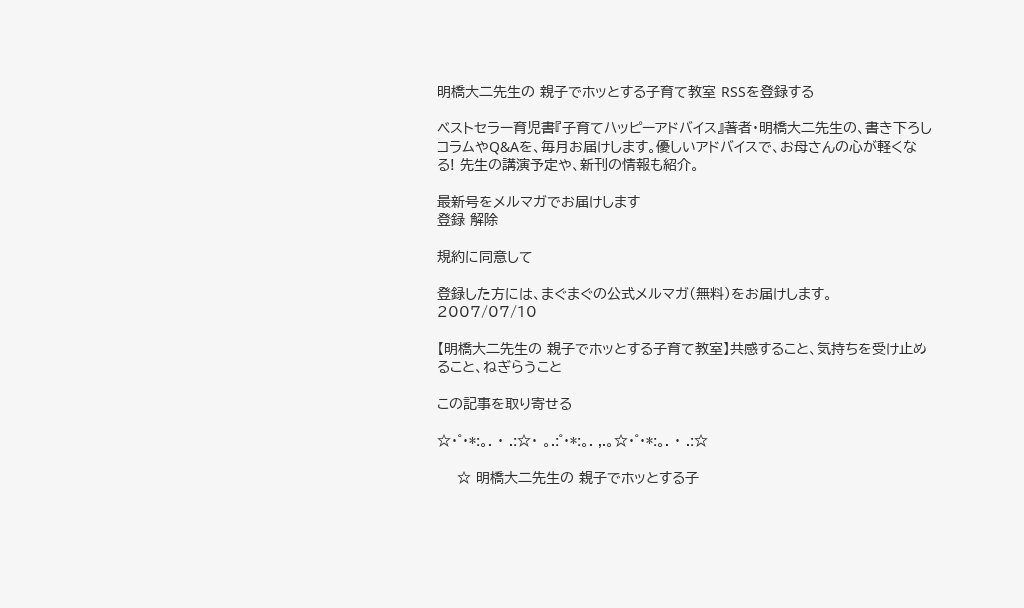明橋大二先生の 親子でホッとする子育て教室 RSSを登録する

ベストセラー育児書『子育てハッピーアドバイス』著者・明橋大二先生の、書き下ろしコラムやQ&Aを、毎月お届けします。優しいアドバイスで、お母さんの心が軽くなる! 先生の講演予定や、新刊の情報も紹介。

最新号をメルマガでお届けします
登録 解除

規約に同意して

登録した方には、まぐまぐの公式メルマガ(無料)をお届けします。
2007/07/10

【明橋大二先生の 親子でホッとする子育て教室】共感すること、気持ちを受け止めること、ねぎらうこと

この記事を取り寄せる

☆・゜・*:。. ・ .:☆・ 。.:゜・*:。. ,.。☆・゜・*:。. ・ .:☆

    ☆ 明橋大二先生の 親子でホッとする子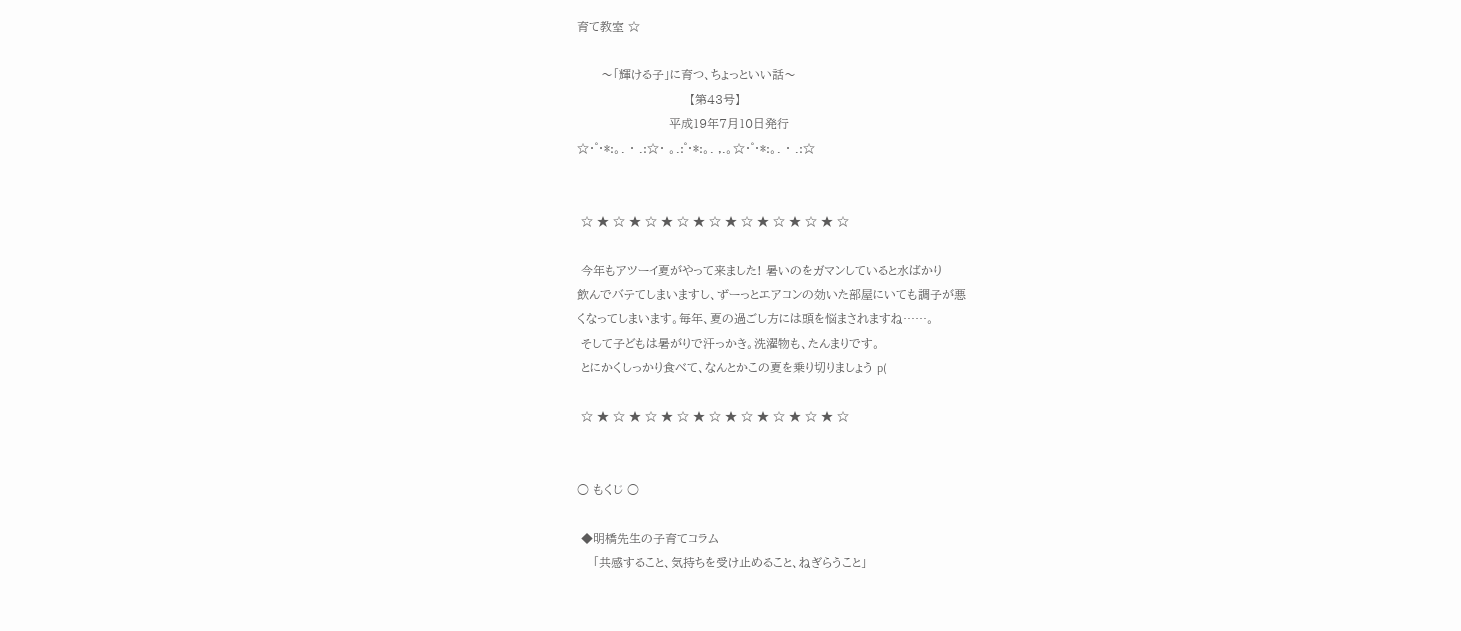育て教室 ☆

      〜「輝ける子」に育つ、ちょっといい話〜
                            【第43号】
                       平成19年7月10日発行
☆・゜・*:。. ・ .:☆・ 。.:゜・*:。. ,.。☆・゜・*:。. ・ .:☆


 ☆ ★ ☆ ★ ☆ ★ ☆ ★ ☆ ★ ☆ ★ ☆ ★ ☆ ★ ☆

 今年もアツーイ夏がやって来ました! 暑いのをガマンしていると水ばかり
飲んでバテてしまいますし、ずーっとエアコンの効いた部屋にいても調子が悪
くなってしまいます。毎年、夏の過ごし方には頭を悩まされますね……。
 そして子どもは暑がりで汗っかき。洗濯物も、たんまりです。
 とにかくしっかり食べて、なんとかこの夏を乗り切りましょう p(

 ☆ ★ ☆ ★ ☆ ★ ☆ ★ ☆ ★ ☆ ★ ☆ ★ ☆ ★ ☆


○ もくじ ○

 ◆明橋先生の子育てコラム
    「共感すること、気持ちを受け止めること、ねぎらうこと」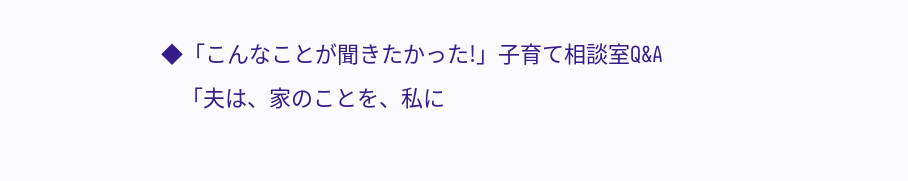◆「こんなことが聞きたかった!」子育て相談室Q&A
    「夫は、家のことを、私に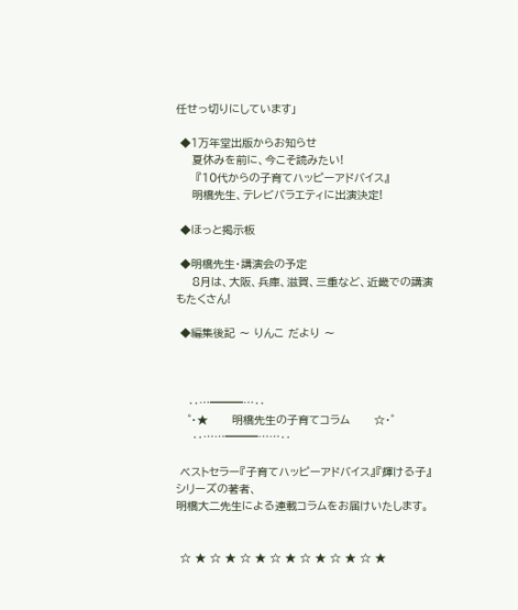任せっ切りにしています」

 ◆1万年堂出版からお知らせ
    夏休みを前に、今こそ読みたい!
     『10代からの子育てハッピーアドバイス』
    明橋先生、テレビバラエティに出演決定!

 ◆ほっと掲示板

 ◆明橋先生・講演会の予定
    8月は、大阪、兵庫、滋賀、三重など、近畿での講演もたくさん!

 ◆編集後記 〜 りんこ だより 〜



   ‥…━━━…‥
   ゜・★      明橋先生の子育てコラム      ☆・゜
    ‥……━━━……‥

 ベストセラー『子育てハッピーアドバイス』『輝ける子』シリーズの著者、
明橋大二先生による連載コラムをお届けいたします。


 ☆ ★ ☆ ★ ☆ ★ ☆ ★ ☆ ★ ☆ ★ ☆ ★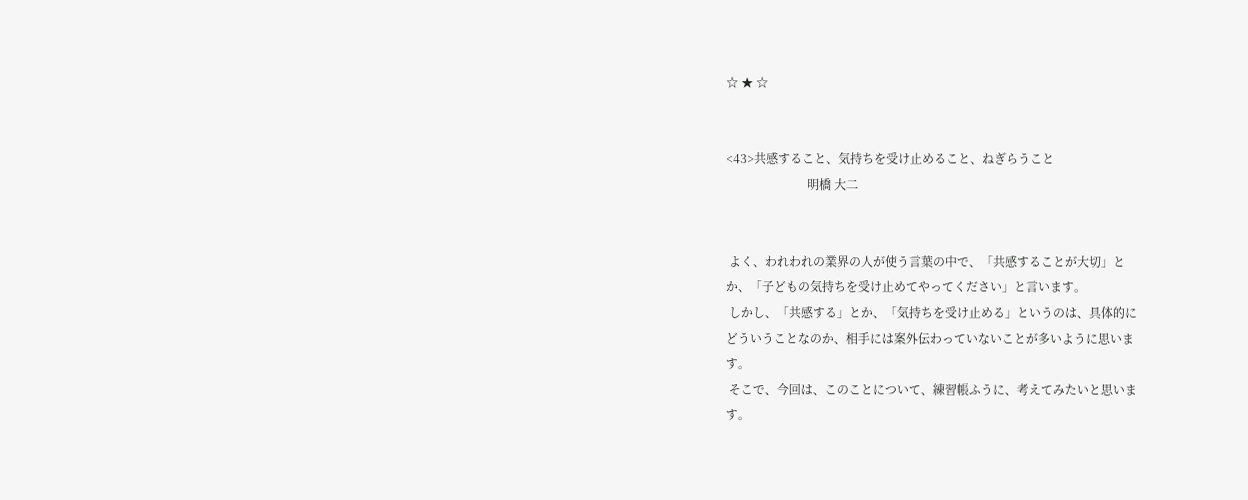☆ ★ ☆


<43>共感すること、気持ちを受け止めること、ねぎらうこと
                           明橋 大二


 よく、われわれの業界の人が使う言葉の中で、「共感することが大切」と
か、「子どもの気持ちを受け止めてやってください」と言います。
 しかし、「共感する」とか、「気持ちを受け止める」というのは、具体的に
どういうことなのか、相手には案外伝わっていないことが多いように思いま
す。
 そこで、今回は、このことについて、練習帳ふうに、考えてみたいと思いま
す。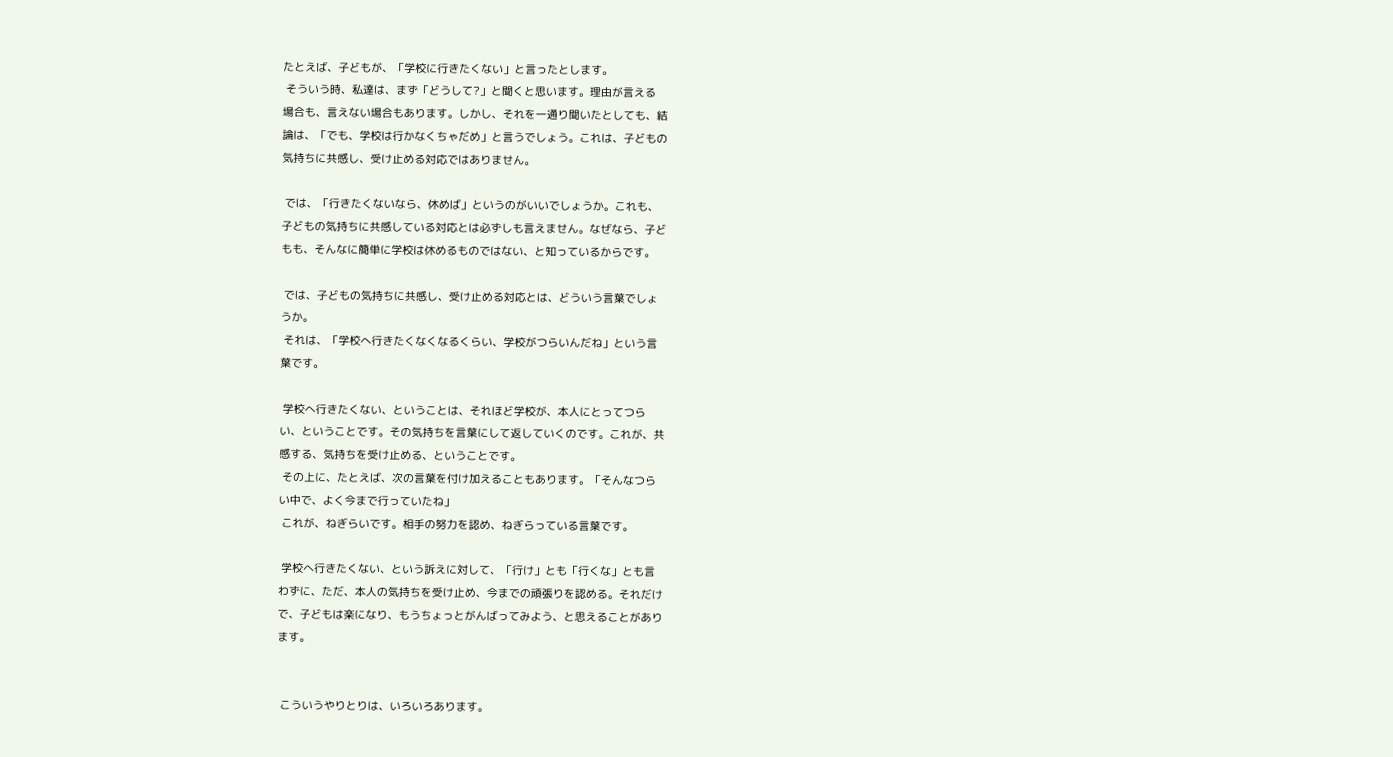たとえば、子どもが、「学校に行きたくない」と言ったとします。
 そういう時、私達は、まず「どうして?」と聞くと思います。理由が言える
場合も、言えない場合もあります。しかし、それを一通り聞いたとしても、結
論は、「でも、学校は行かなくちゃだめ」と言うでしょう。これは、子どもの
気持ちに共感し、受け止める対応ではありません。

 では、「行きたくないなら、休めば」というのがいいでしょうか。これも、
子どもの気持ちに共感している対応とは必ずしも言えません。なぜなら、子ど
もも、そんなに簡単に学校は休めるものではない、と知っているからです。

 では、子どもの気持ちに共感し、受け止める対応とは、どういう言葉でしょ
うか。
 それは、「学校へ行きたくなくなるくらい、学校がつらいんだね」という言
葉です。

 学校へ行きたくない、ということは、それほど学校が、本人にとってつら
い、ということです。その気持ちを言葉にして返していくのです。これが、共
感する、気持ちを受け止める、ということです。
 その上に、たとえば、次の言葉を付け加えることもあります。「そんなつら
い中で、よく今まで行っていたね」
 これが、ねぎらいです。相手の努力を認め、ねぎらっている言葉です。

 学校へ行きたくない、という訴えに対して、「行け」とも「行くな」とも言
わずに、ただ、本人の気持ちを受け止め、今までの頑張りを認める。それだけ
で、子どもは楽になり、もうちょっとがんばってみよう、と思えることがあり
ます。


 こういうやりとりは、いろいろあります。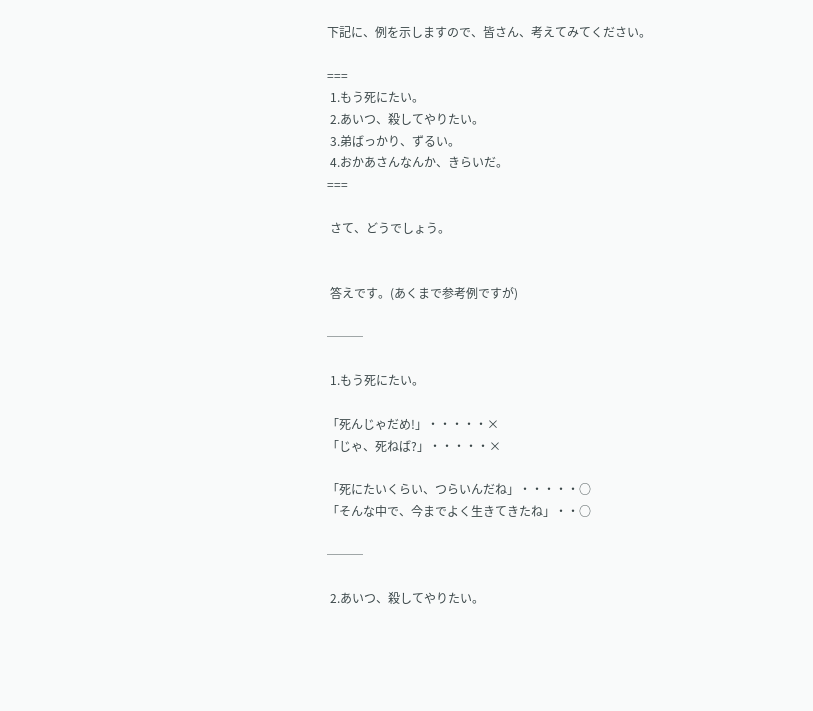下記に、例を示しますので、皆さん、考えてみてください。

===
 1.もう死にたい。
 2.あいつ、殺してやりたい。
 3.弟ばっかり、ずるい。
 4.おかあさんなんか、きらいだ。
===

 さて、どうでしょう。


 答えです。(あくまで参考例ですが)

───

 1.もう死にたい。

「死んじゃだめ!」・・・・・×
「じゃ、死ねば?」・・・・・×

「死にたいくらい、つらいんだね」・・・・・○
「そんな中で、今までよく生きてきたね」・・○

───

 2.あいつ、殺してやりたい。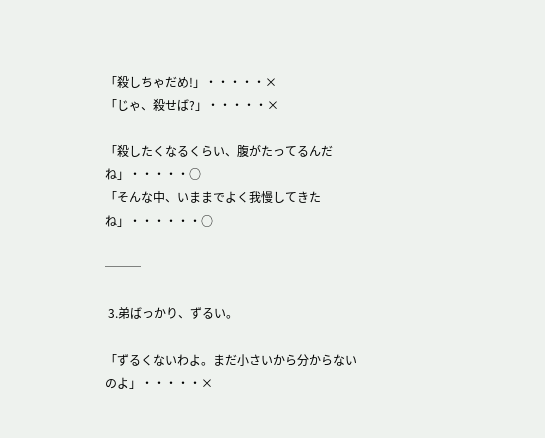「殺しちゃだめ!」・・・・・×
「じゃ、殺せば?」・・・・・×

「殺したくなるくらい、腹がたってるんだね」・・・・・○
「そんな中、いままでよく我慢してきたね」・・・・・・○

───

 3.弟ばっかり、ずるい。

「ずるくないわよ。まだ小さいから分からないのよ」・・・・・×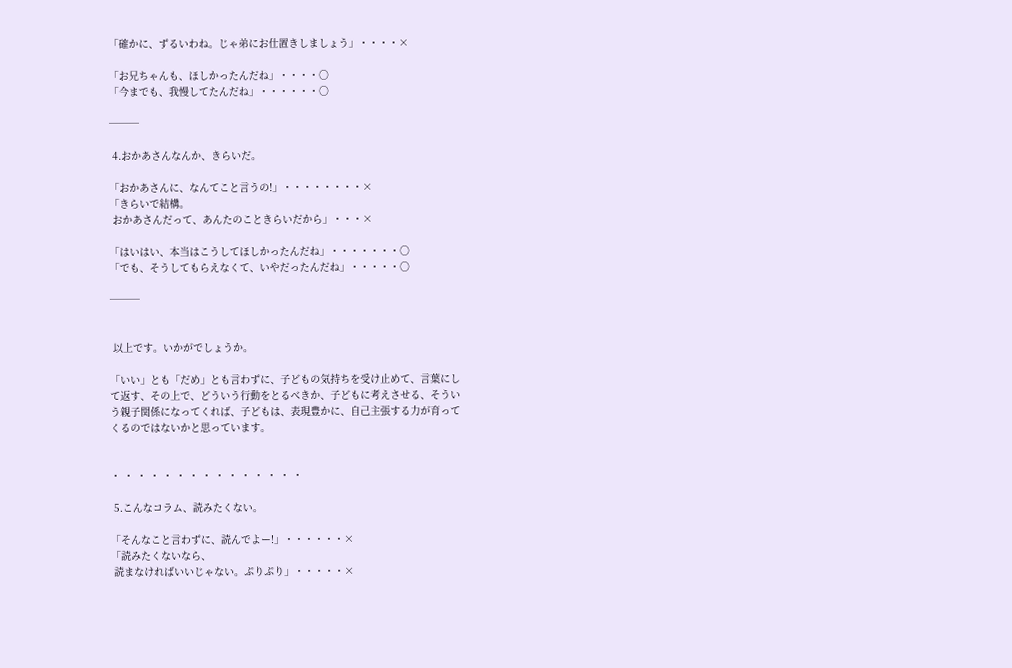「確かに、ずるいわね。じゃ弟にお仕置きしましょう」・・・・×

「お兄ちゃんも、ほしかったんだね」・・・・○
「今までも、我慢してたんだね」・・・・・・○

───

 4.おかあさんなんか、きらいだ。

「おかあさんに、なんてこと言うの!」・・・・・・・・×
「きらいで結構。
 おかあさんだって、あんたのこときらいだから」・・・×

「はいはい、本当はこうしてほしかったんだね」・・・・・・・○
「でも、そうしてもらえなくて、いやだったんだね」・・・・・○

───


 以上です。いかがでしょうか。

「いい」とも「だめ」とも言わずに、子どもの気持ちを受け止めて、言葉にし
て返す、その上で、どういう行動をとるべきか、子どもに考えさせる、そうい
う親子関係になってくれば、子どもは、表現豊かに、自己主張する力が育って
くるのではないかと思っています。


・ ・ ・ ・ ・ ・ ・ ・ ・ ・ ・ ・ ・ ・ ・

 5.こんなコラム、読みたくない。

「そんなこと言わずに、読んでよー!」・・・・・・×
「読みたくないなら、
 読まなければいいじゃない。ぷりぷり」・・・・・×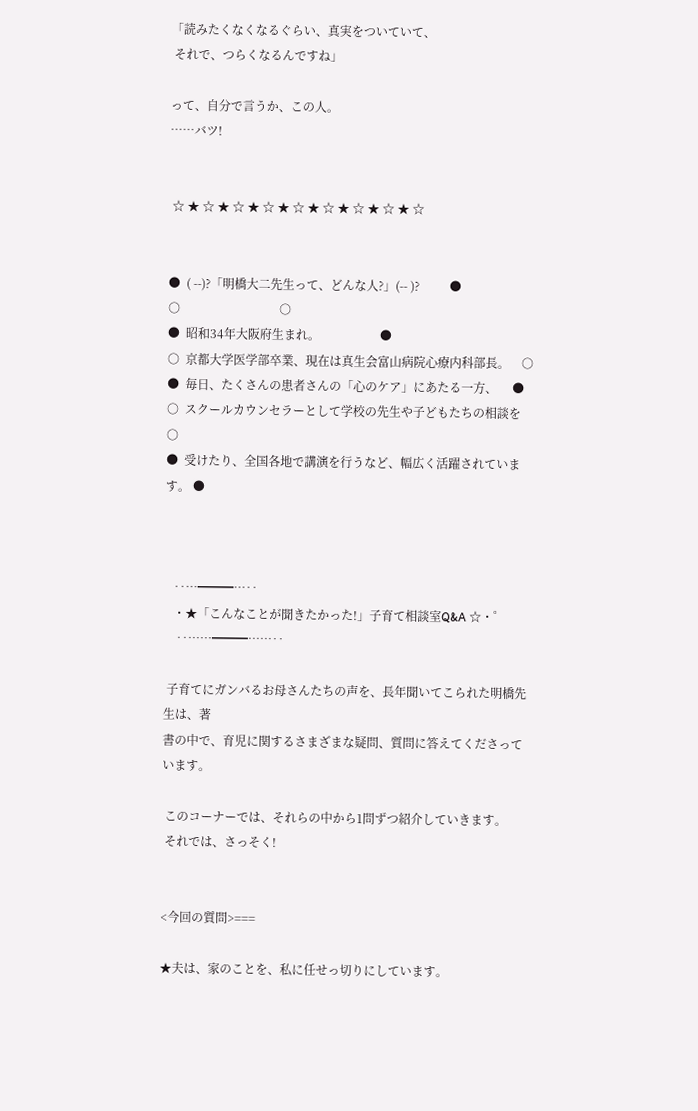「読みたくなくなるぐらい、真実をついていて、
 それで、つらくなるんですね」

って、自分で言うか、この人。
……バツ!


 ☆ ★ ☆ ★ ☆ ★ ☆ ★ ☆ ★ ☆ ★ ☆ ★ ☆ ★ ☆


●  ( --)?「明橋大二先生って、どんな人?」(-- )?          ●
○                                 ○
●  昭和34年大阪府生まれ。                    ●
○  京都大学医学部卒業、現在は真生会富山病院心療内科部長。    ○
●  毎日、たくさんの患者さんの「心のケア」にあたる一方、     ●
○  スクールカウンセラーとして学校の先生や子どもたちの相談を   ○
●  受けたり、全国各地で講演を行うなど、幅広く活躍されています。 ●



   ‥…━━━…‥
   ・★「こんなことが聞きたかった!」子育て相談室Q&A ☆・゜
    ‥……━━━……‥

 子育てにガンバるお母さんたちの声を、長年聞いてこられた明橋先生は、著
書の中で、育児に関するさまざまな疑問、質問に答えてくださっています。

 このコーナーでは、それらの中から1問ずつ紹介していきます。
 それでは、さっそく!


<今回の質問>===

★夫は、家のことを、私に任せっ切りにしています。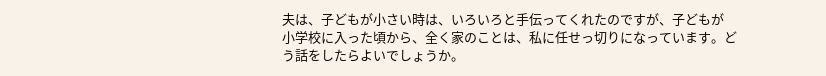夫は、子どもが小さい時は、いろいろと手伝ってくれたのですが、子どもが
小学校に入った頃から、全く家のことは、私に任せっ切りになっています。ど
う話をしたらよいでしょうか。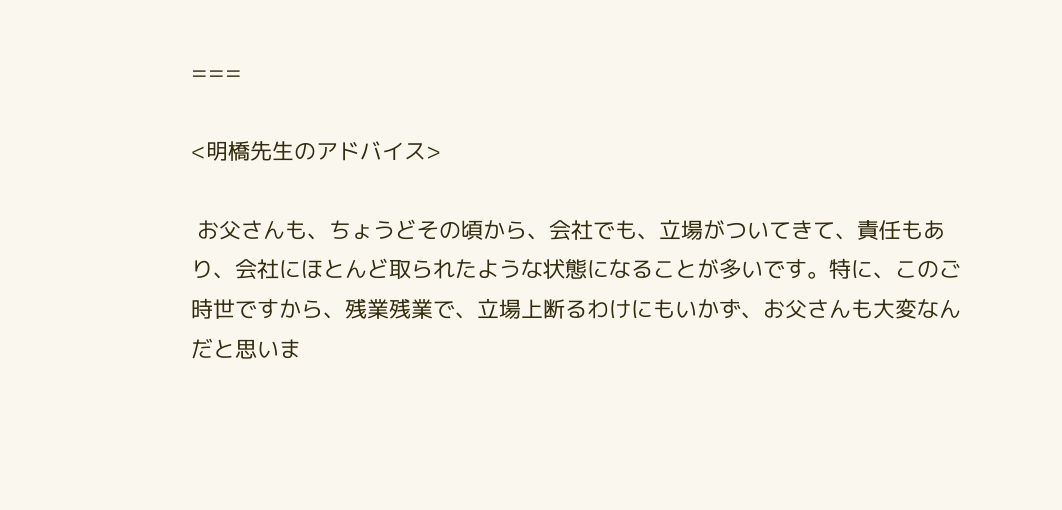===

<明橋先生のアドバイス>

 お父さんも、ちょうどその頃から、会社でも、立場がついてきて、責任もあ
り、会社にほとんど取られたような状態になることが多いです。特に、このご
時世ですから、残業残業で、立場上断るわけにもいかず、お父さんも大変なん
だと思いま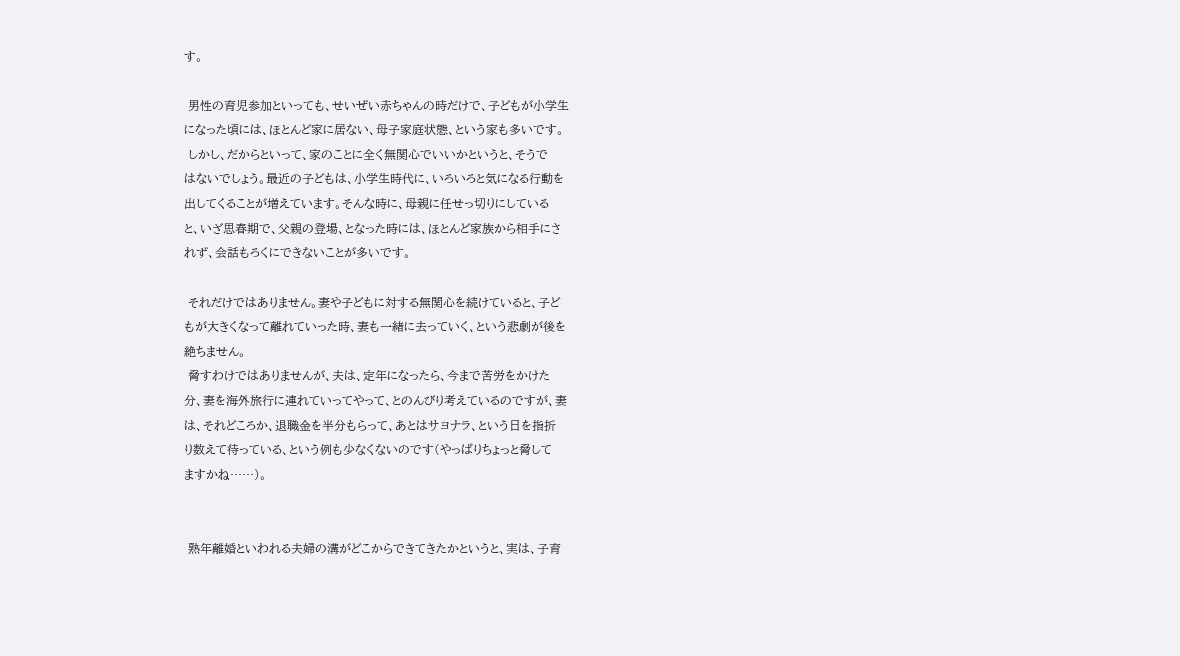す。

 男性の育児参加といっても、せいぜい赤ちゃんの時だけで、子どもが小学生
になった頃には、ほとんど家に居ない、母子家庭状態、という家も多いです。
 しかし、だからといって、家のことに全く無関心でいいかというと、そうで
はないでしょう。最近の子どもは、小学生時代に、いろいろと気になる行動を
出してくることが増えています。そんな時に、母親に任せっ切りにしている
と、いざ思春期で、父親の登場、となった時には、ほとんど家族から相手にさ
れず、会話もろくにできないことが多いです。

 それだけではありません。妻や子どもに対する無関心を続けていると、子ど
もが大きくなって離れていった時、妻も一緒に去っていく、という悲劇が後を
絶ちません。
 脅すわけではありませんが、夫は、定年になったら、今まで苦労をかけた
分、妻を海外旅行に連れていってやって、とのんびり考えているのですが、妻
は、それどころか、退職金を半分もらって、あとはサヨナラ、という日を指折
り数えて待っている、という例も少なくないのです(やっぱりちょっと脅して
ますかね……)。


 熟年離婚といわれる夫婦の溝がどこからできてきたかというと、実は、子育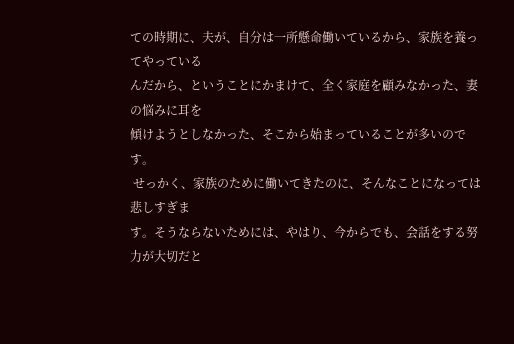ての時期に、夫が、自分は一所懸命働いているから、家族を養ってやっている
んだから、ということにかまけて、全く家庭を顧みなかった、妻の悩みに耳を
傾けようとしなかった、そこから始まっていることが多いのです。
 せっかく、家族のために働いてきたのに、そんなことになっては悲しすぎま
す。そうならないためには、やはり、今からでも、会話をする努力が大切だと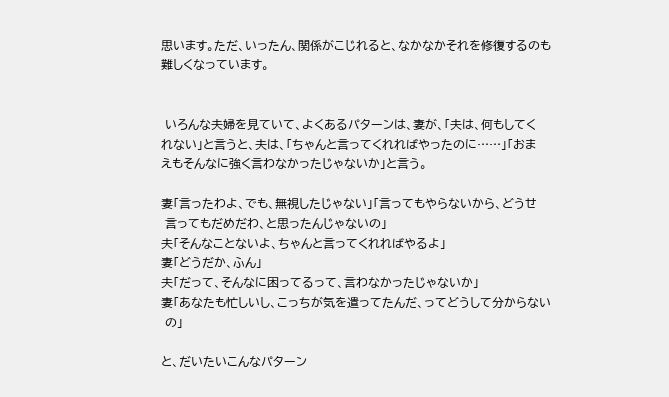思います。ただ、いったん、関係がこじれると、なかなかそれを修復するのも
難しくなっています。


 いろんな夫婦を見ていて、よくあるパターンは、妻が、「夫は、何もしてく
れない」と言うと、夫は、「ちゃんと言ってくれればやったのに……」「おま
えもそんなに強く言わなかったじゃないか」と言う。

妻「言ったわよ、でも、無視したじゃない」「言ってもやらないから、どうせ
 言ってもだめだわ、と思ったんじゃないの」
夫「そんなことないよ、ちゃんと言ってくれればやるよ」
妻「どうだか、ふん」
夫「だって、そんなに困ってるって、言わなかったじゃないか」
妻「あなたも忙しいし、こっちが気を遣ってたんだ、ってどうして分からない
 の」

と、だいたいこんなパターン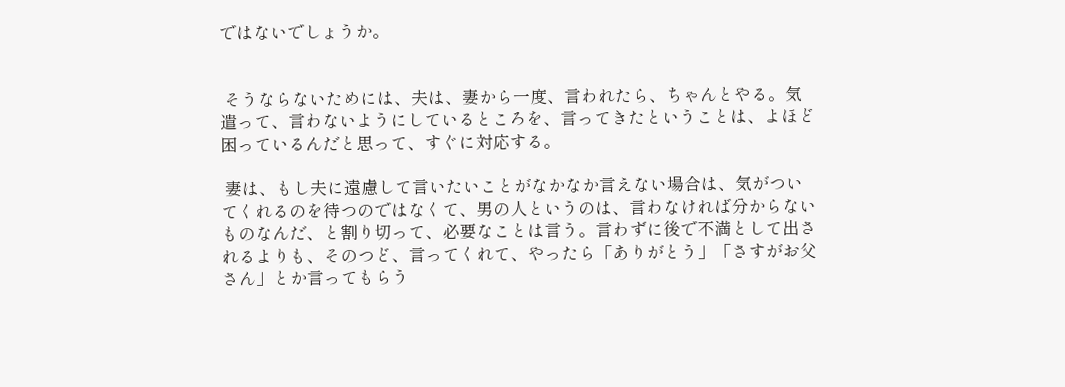ではないでしょうか。


 そうならないためには、夫は、妻から一度、言われたら、ちゃんとやる。気
遣って、言わないようにしているところを、言ってきたということは、よほど
困っているんだと思って、すぐに対応する。

 妻は、もし夫に遠慮して言いたいことがなかなか言えない場合は、気がつい
てくれるのを待つのではなくて、男の人というのは、言わなければ分からない
ものなんだ、と割り切って、必要なことは言う。言わずに後で不満として出さ
れるよりも、そのつど、言ってくれて、やったら「ありがとう」「さすがお父
さん」とか言ってもらう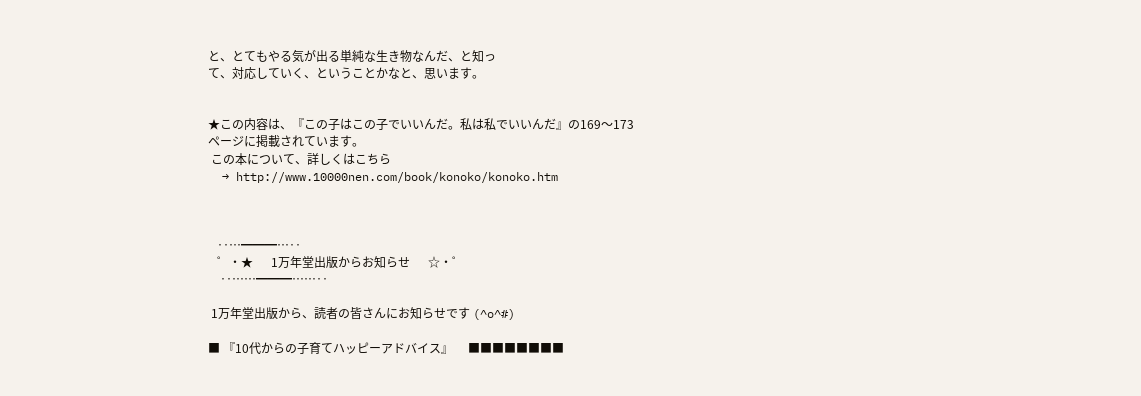と、とてもやる気が出る単純な生き物なんだ、と知っ
て、対応していく、ということかなと、思います。


★この内容は、『この子はこの子でいいんだ。私は私でいいんだ』の169〜173
ページに掲載されています。
 この本について、詳しくはこちら
  → http://www.10000nen.com/book/konoko/konoko.htm



   ‥…━━━…‥
   ゜・★      1万年堂出版からお知らせ      ☆・゜
    ‥……━━━……‥

 1万年堂出版から、読者の皆さんにお知らせです (^o^#)

■ 『10代からの子育てハッピーアドバイス』     ■■■■■■■■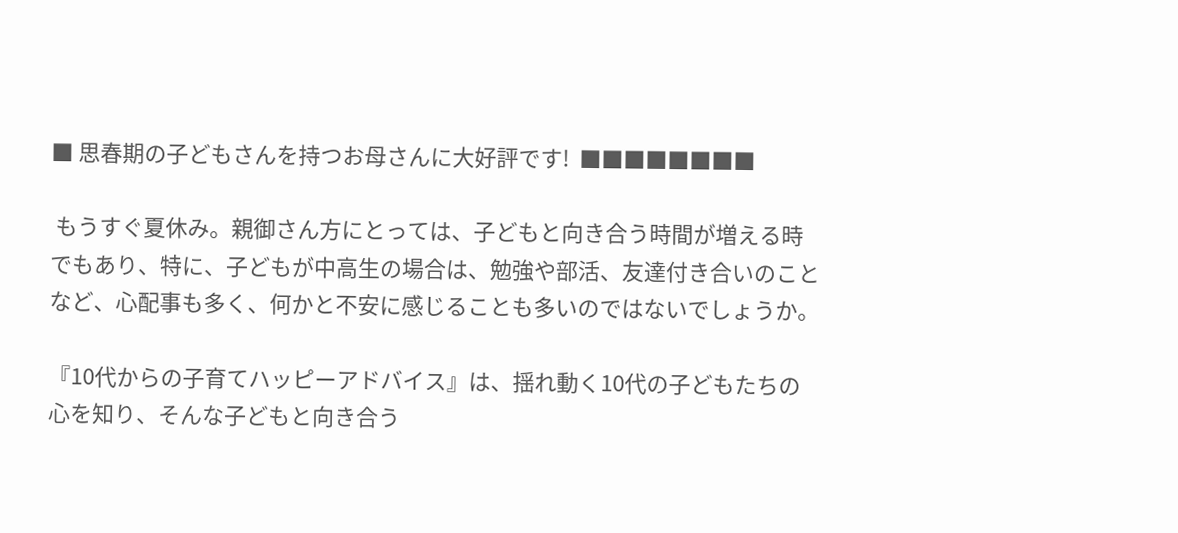■ 思春期の子どもさんを持つお母さんに大好評です!  ■■■■■■■■

 もうすぐ夏休み。親御さん方にとっては、子どもと向き合う時間が増える時
でもあり、特に、子どもが中高生の場合は、勉強や部活、友達付き合いのこと
など、心配事も多く、何かと不安に感じることも多いのではないでしょうか。

『10代からの子育てハッピーアドバイス』は、揺れ動く10代の子どもたちの
心を知り、そんな子どもと向き合う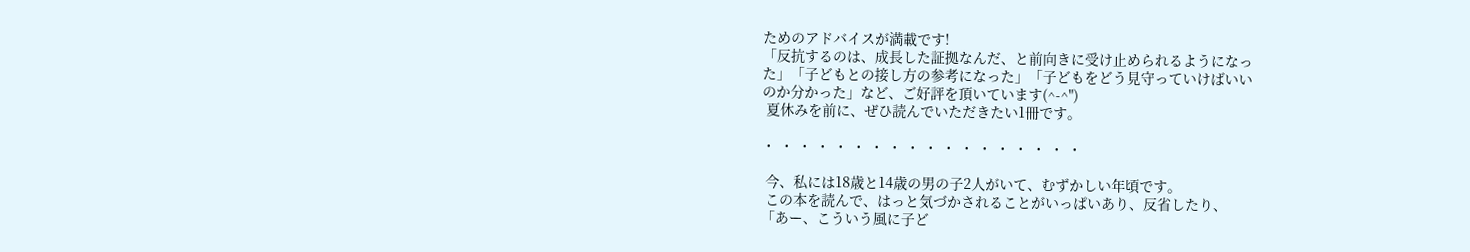ためのアドバイスが満載です!
「反抗するのは、成長した証拠なんだ、と前向きに受け止められるようになっ
た」「子どもとの接し方の参考になった」「子どもをどう見守っていけばいい
のか分かった」など、ご好評を頂いています(^-^")
 夏休みを前に、ぜひ読んでいただきたい1冊です。

・ ・ ・ ・ ・ ・ ・ ・ ・ ・ ・ ・ ・ ・ ・ ・ ・ ・

 今、私には18歳と14歳の男の子2人がいて、むずかしい年頃です。
 この本を読んで、はっと気づかされることがいっぱいあり、反省したり、
「あー、こういう風に子ど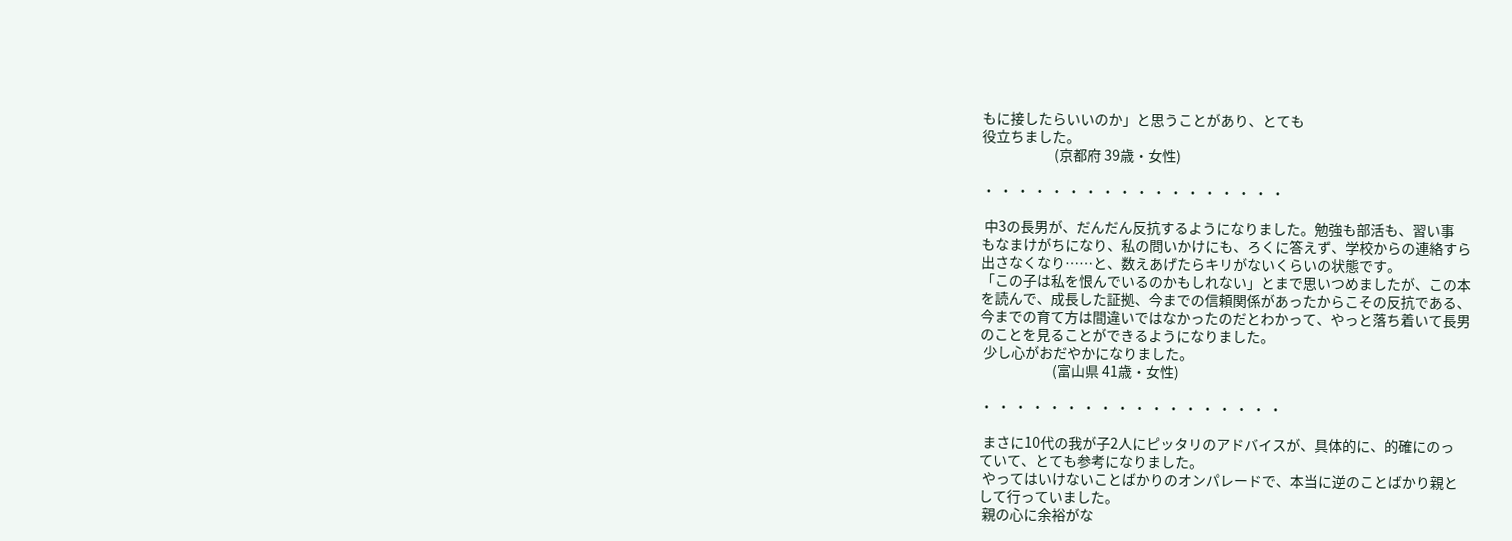もに接したらいいのか」と思うことがあり、とても
役立ちました。
                        (京都府 39歳・女性)

・ ・ ・ ・ ・ ・ ・ ・ ・ ・ ・ ・ ・ ・ ・ ・ ・ ・

 中3の長男が、だんだん反抗するようになりました。勉強も部活も、習い事
もなまけがちになり、私の問いかけにも、ろくに答えず、学校からの連絡すら
出さなくなり……と、数えあげたらキリがないくらいの状態です。
「この子は私を恨んでいるのかもしれない」とまで思いつめましたが、この本
を読んで、成長した証拠、今までの信頼関係があったからこその反抗である、
今までの育て方は間違いではなかったのだとわかって、やっと落ち着いて長男
のことを見ることができるようになりました。
 少し心がおだやかになりました。
                        (富山県 41歳・女性)

・ ・ ・ ・ ・ ・ ・ ・ ・ ・ ・ ・ ・ ・ ・ ・ ・ ・

 まさに10代の我が子2人にピッタリのアドバイスが、具体的に、的確にのっ
ていて、とても参考になりました。
 やってはいけないことばかりのオンパレードで、本当に逆のことばかり親と
して行っていました。
 親の心に余裕がな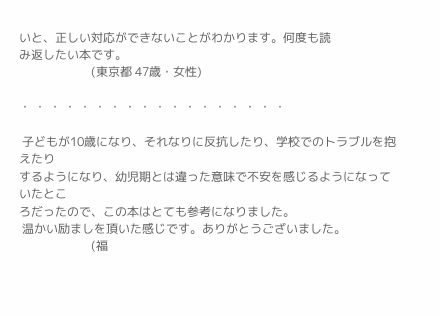いと、正しい対応ができないことがわかります。何度も読
み返したい本です。
                        (東京都 47歳・女性)

・ ・ ・ ・ ・ ・ ・ ・ ・ ・ ・ ・ ・ ・ ・ ・ ・ ・

 子どもが10歳になり、それなりに反抗したり、学校でのトラブルを抱えたり
するようになり、幼児期とは違った意味で不安を感じるようになっていたとこ
ろだったので、この本はとても参考になりました。
 温かい励ましを頂いた感じです。ありがとうございました。
                        (福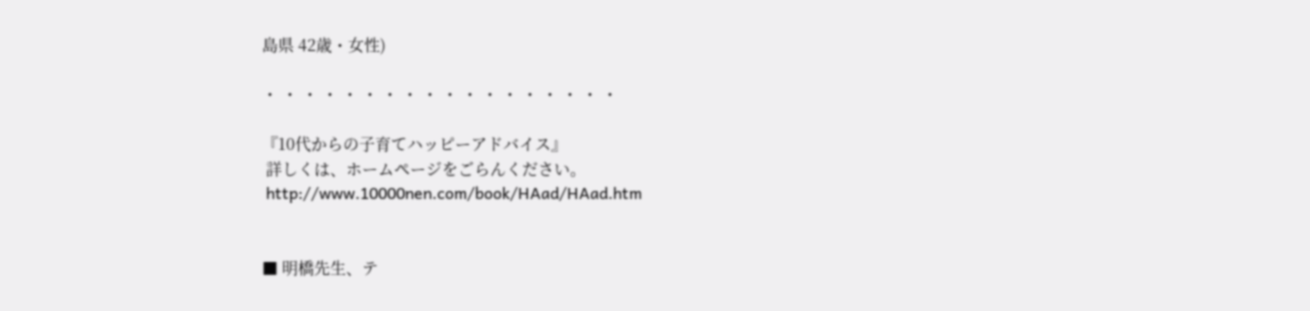島県 42歳・女性)

・ ・ ・ ・ ・ ・ ・ ・ ・ ・ ・ ・ ・ ・ ・ ・ ・ ・

『10代からの子育てハッピーアドバイス』
 詳しくは、ホームページをごらんください。
 http://www.10000nen.com/book/HAad/HAad.htm


■ 明橋先生、テ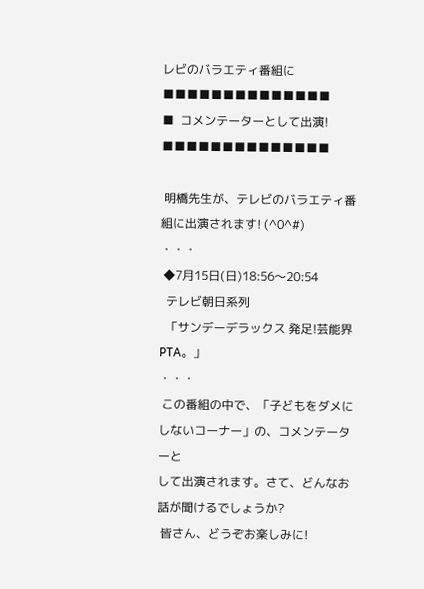レビのバラエティ番組に  ■■■■■■■■■■■■■■
■  コメンテーターとして出演!     ■■■■■■■■■■■■■■

 明橋先生が、テレビのバラエティ番組に出演されます! (^0^#)
・・・
 ◆7月15日(日)18:56〜20:54
  テレビ朝日系列
  「サンデーデラックス 発足!芸能界PTA。」
・・・
 この番組の中で、「子どもをダメにしないコーナー」の、コメンテーターと
して出演されます。さて、どんなお話が聞けるでしょうか?
 皆さん、どうぞお楽しみに!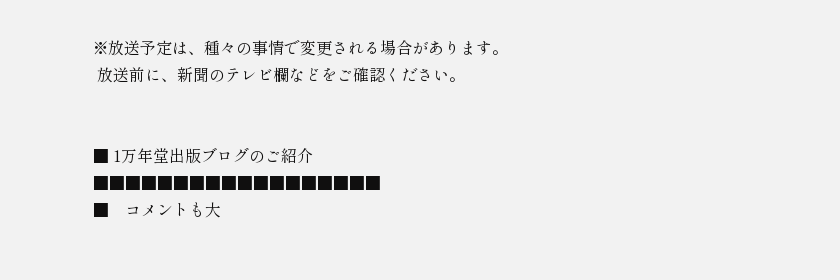※放送予定は、種々の事情で変更される場合があります。
 放送前に、新聞のテレビ欄などをご確認ください。


■ 1万年堂出版ブログのご紹介  ■■■■■■■■■■■■■■■■■■
■    コメントも大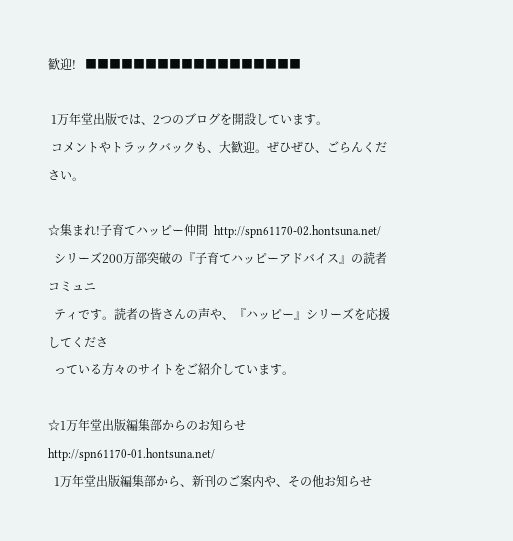歓迎!   ■■■■■■■■■■■■■■■■■■

 1万年堂出版では、2つのブログを開設しています。
 コメントやトラックバックも、大歓迎。ぜひぜひ、ごらんください。

☆集まれ!子育てハッピー仲間  http://spn61170-02.hontsuna.net/
  シリーズ200万部突破の『子育てハッピーアドバイス』の読者コミュニ
  ティです。読者の皆さんの声や、『ハッピー』シリーズを応援してくださ
  っている方々のサイトをご紹介しています。

☆1万年堂出版編集部からのお知らせ  http://spn61170-01.hontsuna.net/
  1万年堂出版編集部から、新刊のご案内や、その他お知らせ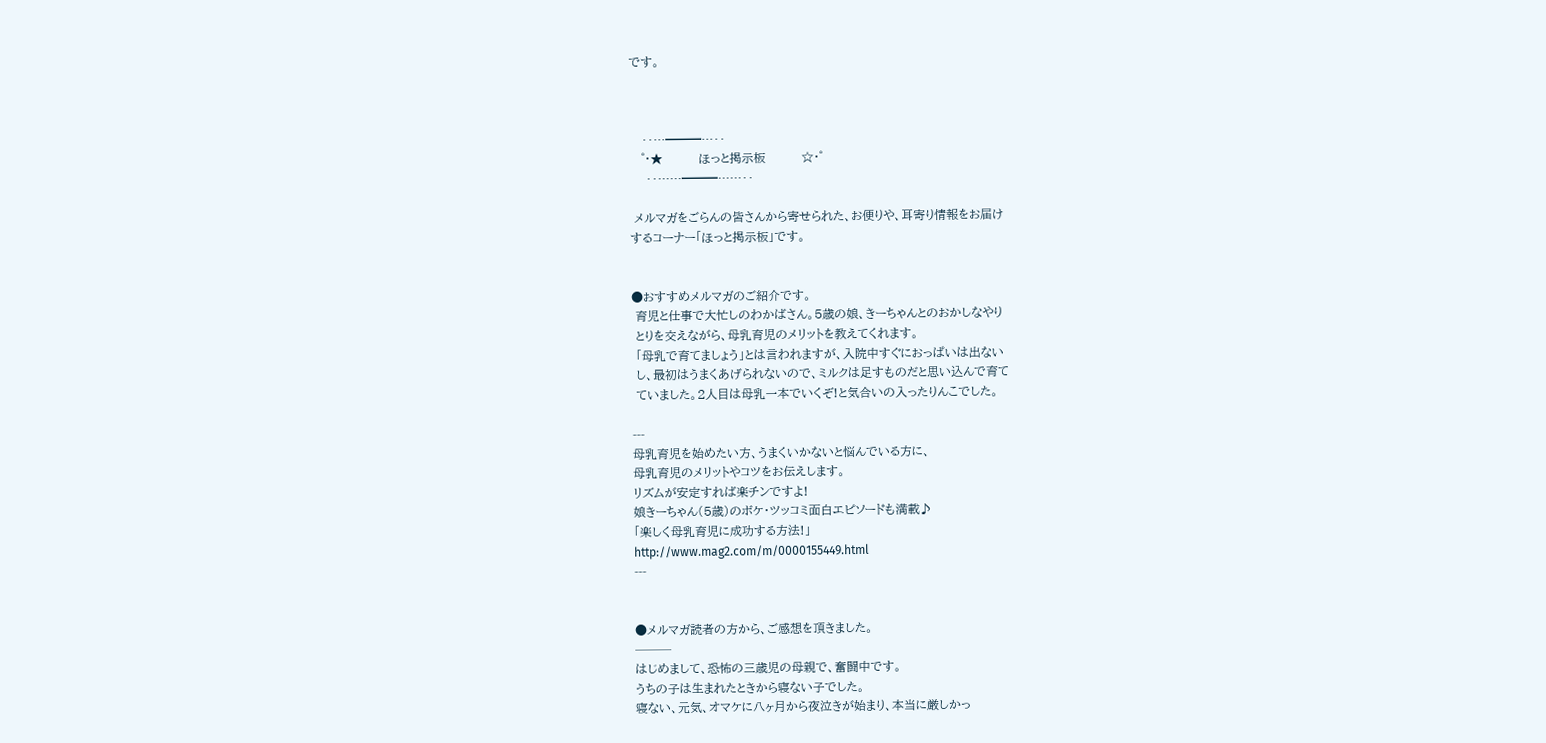です。



   ‥…━━━…‥
   ゜・★         ほっと掲示板         ☆・゜
    ‥……━━━……‥

 メルマガをごらんの皆さんから寄せられた、お便りや、耳寄り情報をお届け
するコーナー「ほっと掲示板」です。


●おすすめメルマガのご紹介です。
 育児と仕事で大忙しのわかばさん。5歳の娘、きーちゃんとのおかしなやり
 とりを交えながら、母乳育児のメリットを教えてくれます。
 「母乳で育てましょう」とは言われますが、入院中すぐにおっぱいは出ない
 し、最初はうまくあげられないので、ミルクは足すものだと思い込んで育て
 ていました。2人目は母乳一本でいくぞ!と気合いの入ったりんこでした。

---
母乳育児を始めたい方、うまくいかないと悩んでいる方に、
母乳育児のメリットやコツをお伝えします。
リズムが安定すれば楽チンですよ!
娘きーちゃん(5歳)のボケ・ツッコミ面白エピソードも満載♪
「楽しく母乳育児に成功する方法!」
http://www.mag2.com/m/0000155449.html
---


●メルマガ読者の方から、ご感想を頂きました。
───
はじめまして、恐怖の三歳児の母親で、奮闘中です。
うちの子は生まれたときから寝ない子でした。
寝ない、元気、オマケに八ヶ月から夜泣きが始まり、本当に厳しかっ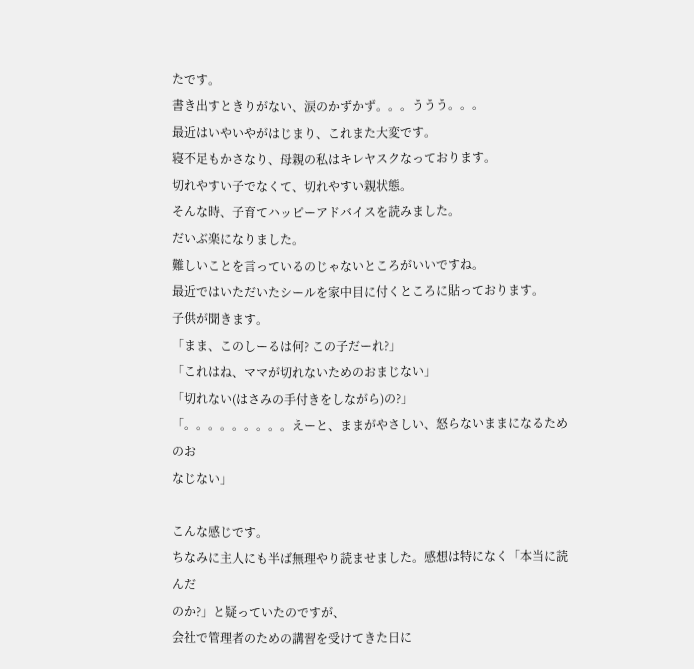たです。
書き出すときりがない、涙のかずかず。。。ううう。。。
最近はいやいやがはじまり、これまた大変です。
寝不足もかさなり、母親の私はキレヤスクなっております。
切れやすい子でなくて、切れやすい親状態。
そんな時、子育てハッピーアドバイスを読みました。
だいぶ楽になりました。
難しいことを言っているのじゃないところがいいですね。
最近ではいただいたシールを家中目に付くところに貼っております。
子供が聞きます。
「まま、このしーるは何? この子だーれ?」
「これはね、ママが切れないためのおまじない」
「切れない(はさみの手付きをしながら)の?」
「。。。。。。。。。えーと、ままがやさしい、怒らないままになるためのお
なじない」

こんな感じです。
ちなみに主人にも半ば無理やり読ませました。感想は特になく「本当に読んだ
のか?」と疑っていたのですが、
会社で管理者のための講習を受けてきた日に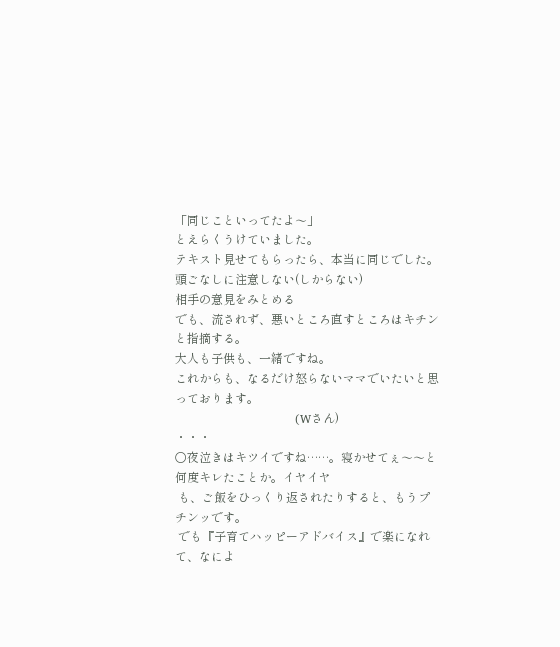「同じこといってたよ〜」
とえらくうけていました。
テキスト見せてもらったら、本当に同じでした。
頭ごなしに注意しない(しからない)
相手の意見をみとめる
でも、流されず、悪いところ直すところはキチンと指摘する。
大人も子供も、一緒ですね。
これからも、なるだけ怒らないママでいたいと思っております。
                              (Wさん)
・・・
○夜泣きはキツイですね……。寝かせてぇ〜〜と何度キレたことか。イヤイヤ
 も、ご飯をひっくり返されたりすると、もうプチンッです。
 でも『子育てハッピーアドバイス』で楽になれて、なによ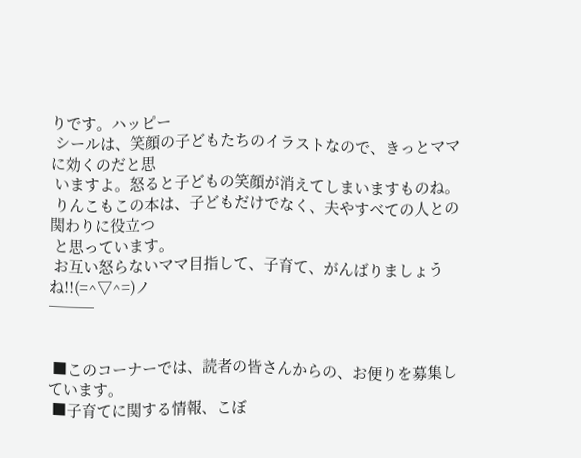りです。ハッピー
 シールは、笑顔の子どもたちのイラストなので、きっとママに効くのだと思
 いますよ。怒ると子どもの笑顔が消えてしまいますものね。
 りんこもこの本は、子どもだけでなく、夫やすべての人との関わりに役立つ
 と思っています。
 お互い怒らないママ目指して、子育て、がんばりましょうね!!(=^▽^=)ノ
───


 ■このコーナーでは、読者の皆さんからの、お便りを募集しています。
 ■子育てに関する情報、こぼ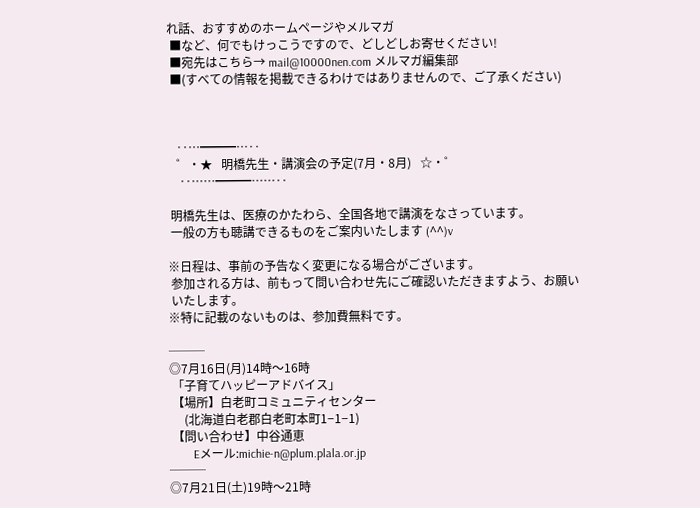れ話、おすすめのホームページやメルマガ
 ■など、何でもけっこうですので、どしどしお寄せください!
 ■宛先はこちら→ mail@10000nen.com メルマガ編集部
 ■(すべての情報を掲載できるわけではありませんので、ご了承ください)



   ‥…━━━…‥
   ゜・★   明橋先生・講演会の予定(7月・8月)   ☆・゜
    ‥……━━━……‥

 明橋先生は、医療のかたわら、全国各地で講演をなさっています。
 一般の方も聴講できるものをご案内いたします (^^)v

※日程は、事前の予告なく変更になる場合がございます。
 参加される方は、前もって問い合わせ先にご確認いただきますよう、お願い
 いたします。
※特に記載のないものは、参加費無料です。

───
◎7月16日(月)14時〜16時
 「子育てハッピーアドバイス」
 【場所】白老町コミュニティセンター
     (北海道白老郡白老町本町1−1−1)
 【問い合わせ】中谷通恵
        Eメール:michie-n@plum.plala.or.jp
───
◎7月21日(土)19時〜21時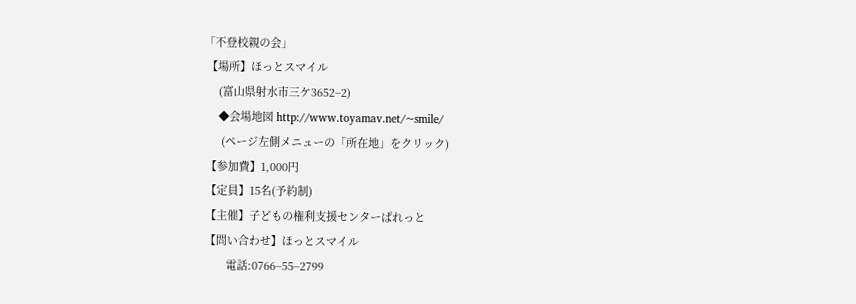「不登校親の会」
 【場所】ほっとスマイル
     (富山県射水市三ケ3652−2)
     ◆会場地図 http://www.toyamav.net/~smile/
      (ページ左側メニューの「所在地」をクリック)
 【参加費】1,000円
 【定員】15名(予約制)
 【主催】子どもの権利支援センターぱれっと
 【問い合わせ】ほっとスマイル
        電話:0766−55−2799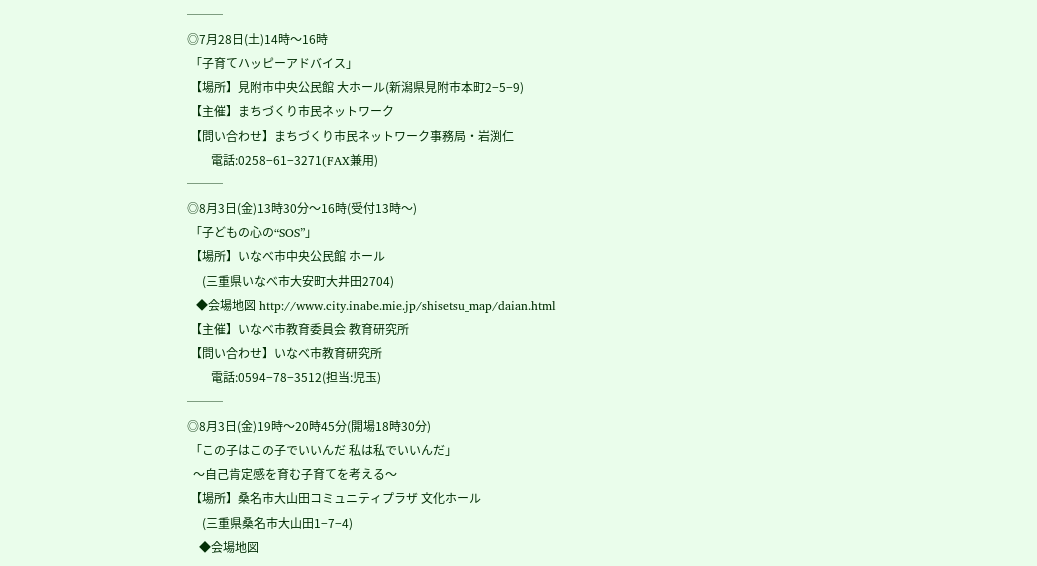───
◎7月28日(土)14時〜16時
 「子育てハッピーアドバイス」
 【場所】見附市中央公民館 大ホール(新潟県見附市本町2−5−9)
 【主催】まちづくり市民ネットワーク
 【問い合わせ】まちづくり市民ネットワーク事務局・岩渕仁
        電話:0258−61−3271(FAX兼用)
───
◎8月3日(金)13時30分〜16時(受付13時〜)
 「子どもの心の“SOS”」
 【場所】いなべ市中央公民館 ホール
     (三重県いなべ市大安町大井田2704)
   ◆会場地図 http://www.city.inabe.mie.jp/shisetsu_map/daian.html
 【主催】いなべ市教育委員会 教育研究所
 【問い合わせ】いなべ市教育研究所
        電話:0594−78−3512(担当:児玉)
───
◎8月3日(金)19時〜20時45分(開場18時30分)
 「この子はこの子でいいんだ 私は私でいいんだ」
  〜自己肯定感を育む子育てを考える〜
 【場所】桑名市大山田コミュニティプラザ 文化ホール
     (三重県桑名市大山田1−7−4)
    ◆会場地図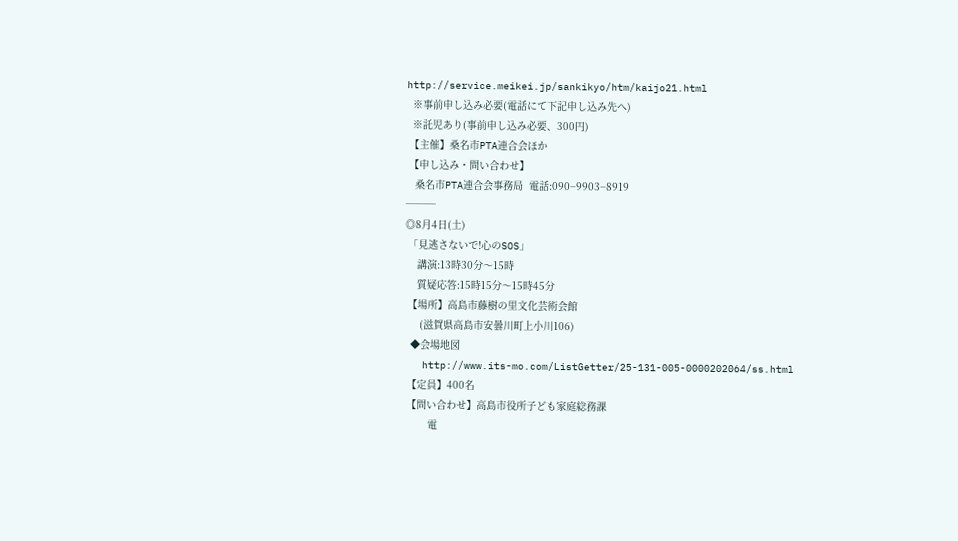http://service.meikei.jp/sankikyo/htm/kaijo21.html
  ※事前申し込み必要(電話にて下記申し込み先へ)
  ※託児あり(事前申し込み必要、300円)
 【主催】桑名市PTA連合会ほか
 【申し込み・問い合わせ】
   桑名市PTA連合会事務局  電話:090−9903−8919
───
◎8月4日(土)
 「見逃さないで!心のSOS」
    講演:13時30分〜15時
    質疑応答:15時15分〜15時45分
 【場所】高島市藤樹の里文化芸術会館
     (滋賀県高島市安曇川町上小川106)
  ◆会場地図
   http://www.its-mo.com/ListGetter/25-131-005-0000202064/ss.html
 【定員】400名
 【問い合わせ】高島市役所子ども家庭総務課
        電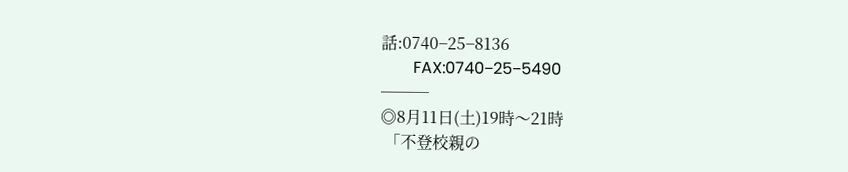話:0740−25−8136
        FAX:0740−25−5490
───
◎8月11日(土)19時〜21時
 「不登校親の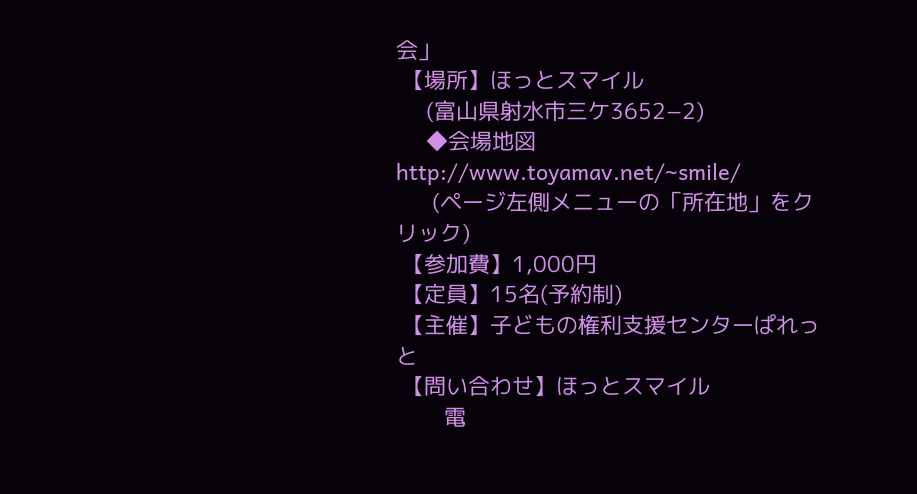会」
 【場所】ほっとスマイル
     (富山県射水市三ケ3652−2)
     ◆会場地図 http://www.toyamav.net/~smile/
      (ページ左側メニューの「所在地」をクリック)
 【参加費】1,000円
 【定員】15名(予約制)
 【主催】子どもの権利支援センターぱれっと
 【問い合わせ】ほっとスマイル
        電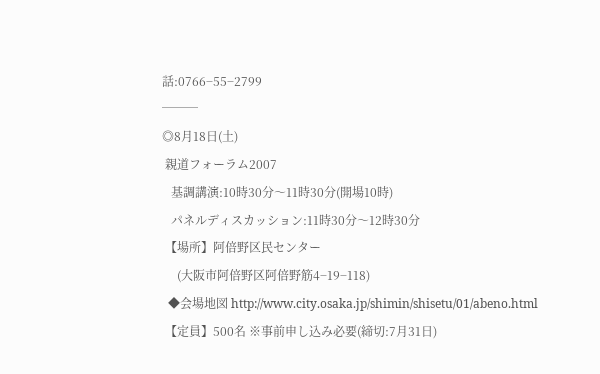話:0766−55−2799
───
◎8月18日(土)
 親道フォーラム2007
   基調講演:10時30分〜11時30分(開場10時)
   パネルディスカッション:11時30分〜12時30分
 【場所】阿倍野区民センター
     (大阪市阿倍野区阿倍野筋4−19−118)
  ◆会場地図 http://www.city.osaka.jp/shimin/shisetu/01/abeno.html
 【定員】500名 ※事前申し込み必要(締切:7月31日)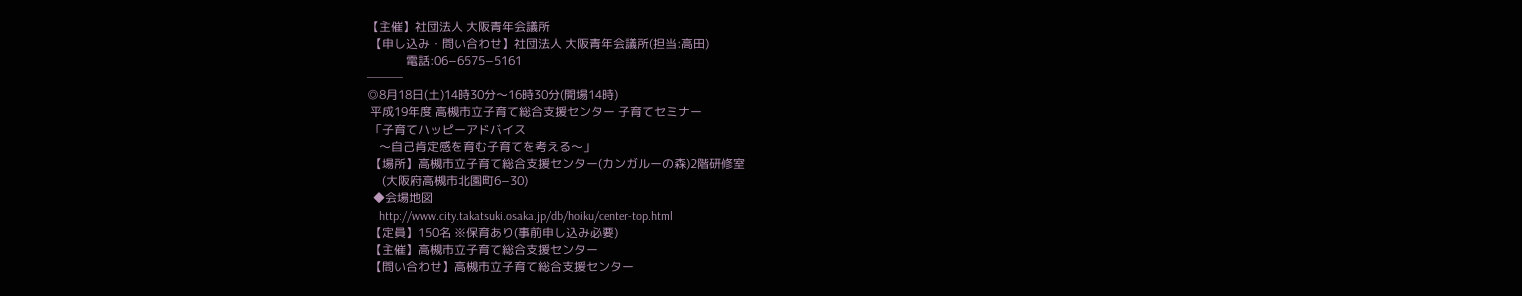【主催】社団法人 大阪青年会議所
 【申し込み・問い合わせ】社団法人 大阪青年会議所(担当:高田)
             電話:06−6575−5161
───
◎8月18日(土)14時30分〜16時30分(開場14時)
 平成19年度 高槻市立子育て総合支援センター 子育てセミナー
 「子育てハッピーアドバイス
    〜自己肯定感を育む子育てを考える〜」
 【場所】高槻市立子育て総合支援センター(カンガルーの森)2階研修室
     (大阪府高槻市北園町6−30)
  ◆会場地図
    http://www.city.takatsuki.osaka.jp/db/hoiku/center-top.html
 【定員】150名 ※保育あり(事前申し込み必要)
 【主催】高槻市立子育て総合支援センター
 【問い合わせ】高槻市立子育て総合支援センター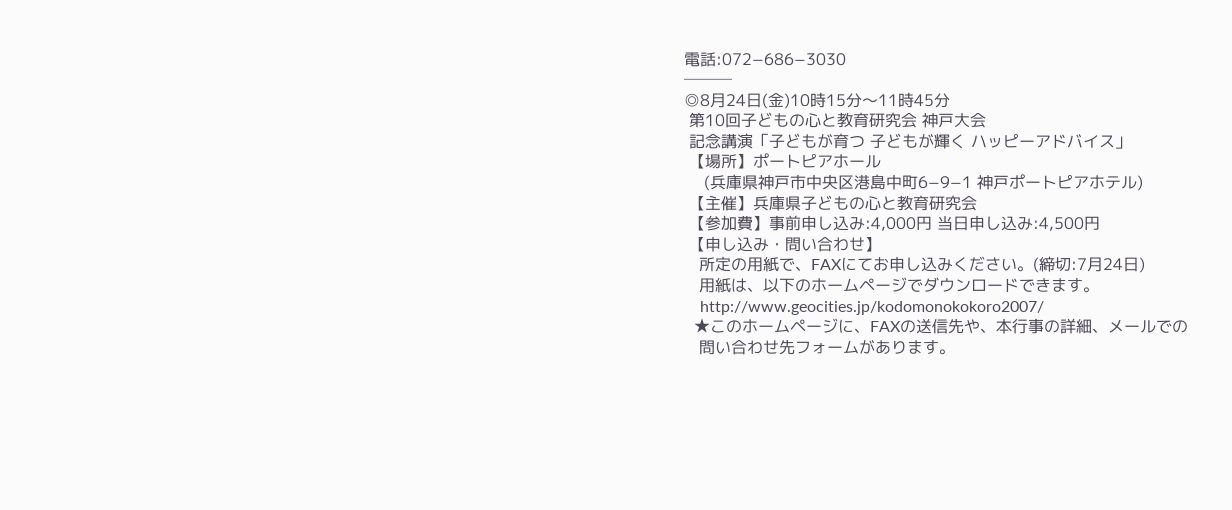電話:072−686−3030
───
◎8月24日(金)10時15分〜11時45分
 第10回子どもの心と教育研究会 神戸大会
 記念講演「子どもが育つ 子どもが輝く ハッピーアドバイス」
 【場所】ポートピアホール
    (兵庫県神戸市中央区港島中町6−9−1 神戸ポートピアホテル)
 【主催】兵庫県子どもの心と教育研究会
 【参加費】事前申し込み:4,000円 当日申し込み:4,500円
 【申し込み・問い合わせ】
   所定の用紙で、FAXにてお申し込みください。(締切:7月24日)
   用紙は、以下のホームページでダウンロードできます。
    http://www.geocities.jp/kodomonokokoro2007/
  ★このホームページに、FAXの送信先や、本行事の詳細、メールでの
   問い合わせ先フォームがあります。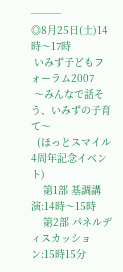───
◎8月25日(土)14時〜17時
 いみず子どもフォーラム2007
 〜みんなで話そう、いみずの子育て〜
  (ほっとスマイル4周年記念イベント)
    第1部 基調講演:14時〜15時
    第2部 パネルディスカッション:15時15分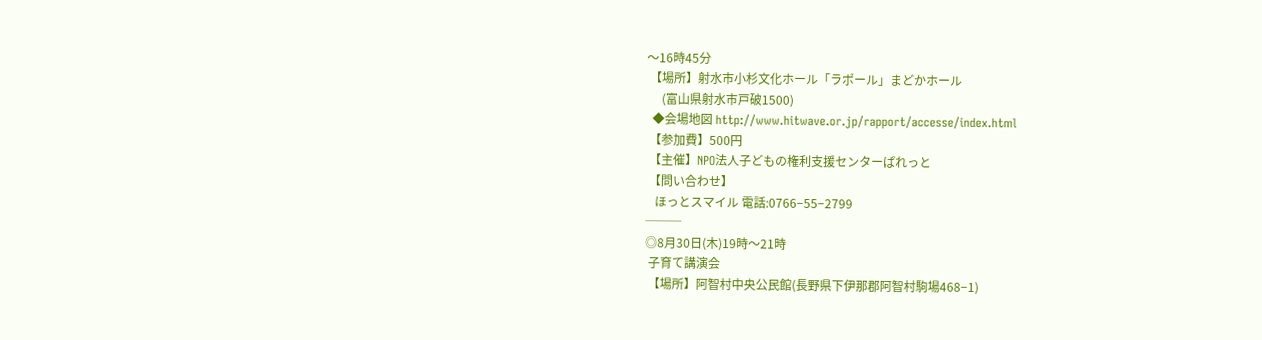〜16時45分
 【場所】射水市小杉文化ホール「ラポール」まどかホール
     (富山県射水市戸破1500)
  ◆会場地図 http://www.hitwave.or.jp/rapport/accesse/index.html
 【参加費】500円
 【主催】NPO法人子どもの権利支援センターぱれっと
 【問い合わせ】
   ほっとスマイル 電話:0766−55−2799
───
◎8月30日(木)19時〜21時
 子育て講演会
 【場所】阿智村中央公民館(長野県下伊那郡阿智村駒場468−1)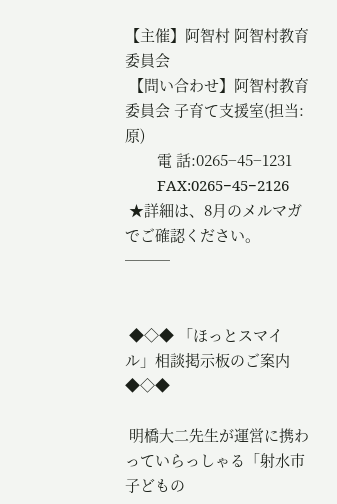【主催】阿智村 阿智村教育委員会
 【問い合わせ】阿智村教育委員会 子育て支援室(担当:原)
        電 話:0265−45−1231
        FAX:0265−45−2126
 ★詳細は、8月のメルマガでご確認ください。
───


 ◆◇◆ 「ほっとスマイル」相談掲示板のご案内 ◆◇◆

 明橋大二先生が運営に携わっていらっしゃる「射水市子どもの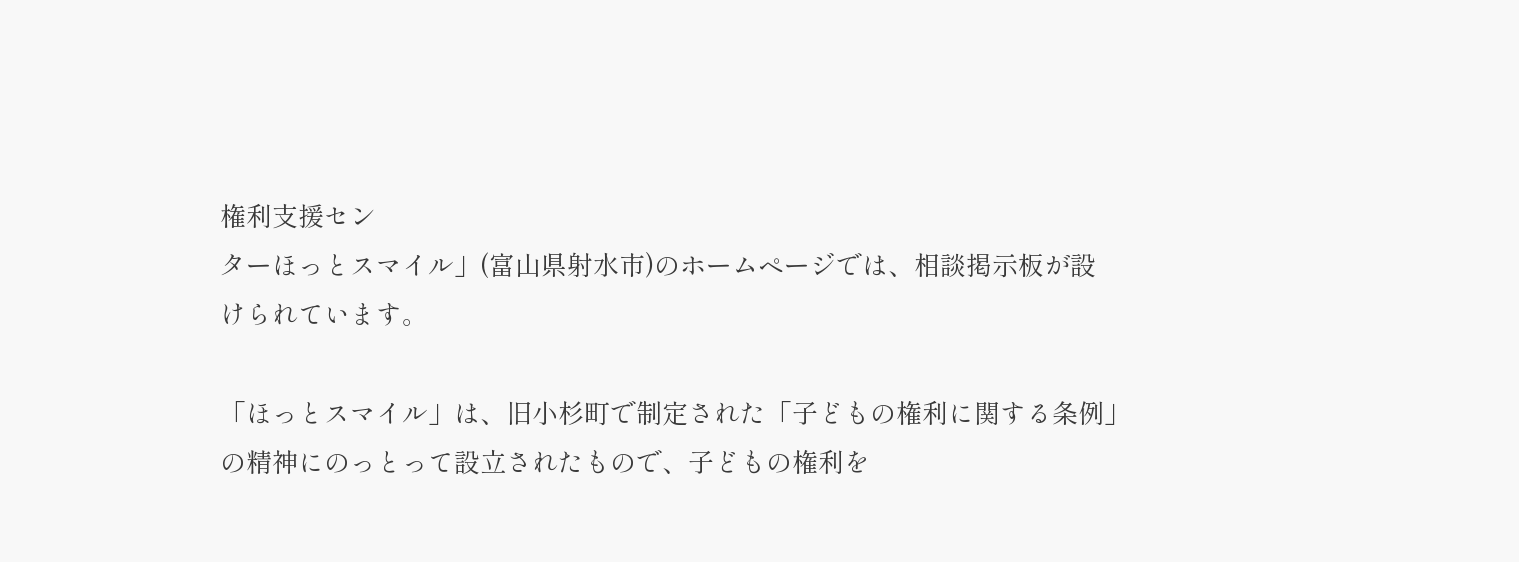権利支援セン
ターほっとスマイル」(富山県射水市)のホームページでは、相談掲示板が設
けられています。

「ほっとスマイル」は、旧小杉町で制定された「子どもの権利に関する条例」
の精神にのっとって設立されたもので、子どもの権利を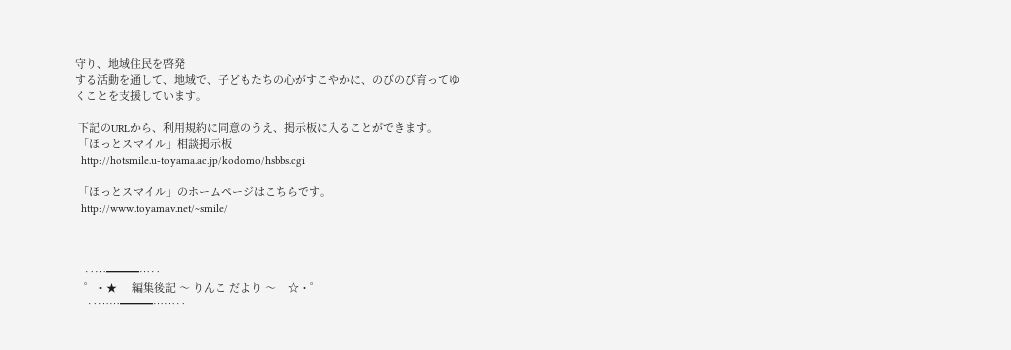守り、地域住民を啓発
する活動を通して、地域で、子どもたちの心がすこやかに、のびのび育ってゆ
くことを支援しています。

 下記のURLから、利用規約に同意のうえ、掲示板に入ることができます。
 「ほっとスマイル」相談掲示板
  http://hotsmile.u-toyama.ac.jp/kodomo/hsbbs.cgi

 「ほっとスマイル」のホームページはこちらです。
  http://www.toyamav.net/~smile/



   ‥…━━━…‥
   ゜・★     編集後記 〜 りんこ だより 〜    ☆・゜
    ‥……━━━……‥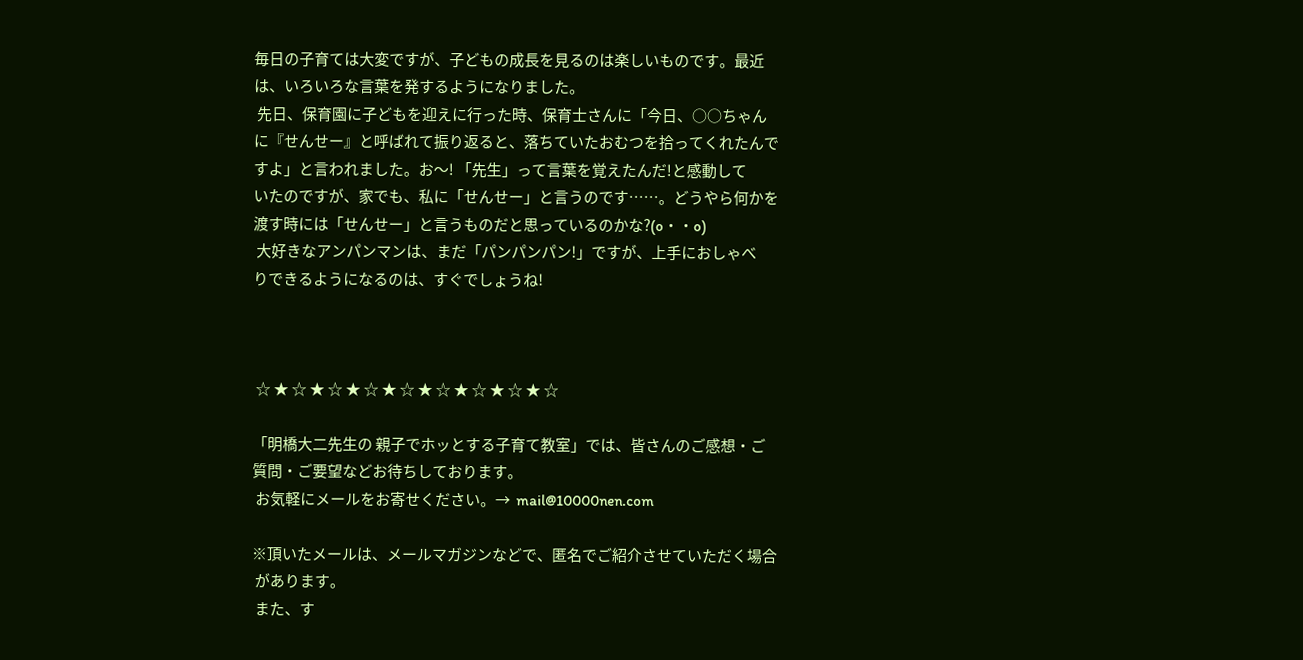毎日の子育ては大変ですが、子どもの成長を見るのは楽しいものです。最近
は、いろいろな言葉を発するようになりました。
 先日、保育園に子どもを迎えに行った時、保育士さんに「今日、○○ちゃん
に『せんせー』と呼ばれて振り返ると、落ちていたおむつを拾ってくれたんで
すよ」と言われました。お〜! 「先生」って言葉を覚えたんだ!と感動して
いたのですが、家でも、私に「せんせー」と言うのです……。どうやら何かを
渡す時には「せんせー」と言うものだと思っているのかな?(o・・o)
 大好きなアンパンマンは、まだ「パンパンパン!」ですが、上手におしゃべ
りできるようになるのは、すぐでしょうね!



 ☆ ★ ☆ ★ ☆ ★ ☆ ★ ☆ ★ ☆ ★ ☆ ★ ☆ ★ ☆

「明橋大二先生の 親子でホッとする子育て教室」では、皆さんのご感想・ご
質問・ご要望などお待ちしております。
 お気軽にメールをお寄せください。→  mail@10000nen.com

※頂いたメールは、メールマガジンなどで、匿名でご紹介させていただく場合
 があります。
 また、す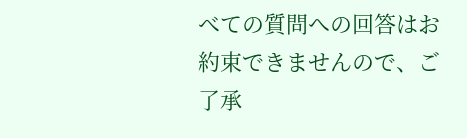べての質問への回答はお約束できませんので、ご了承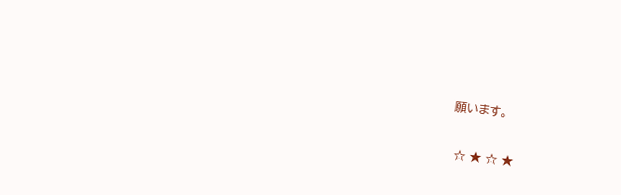願います。

 ☆ ★ ☆ ★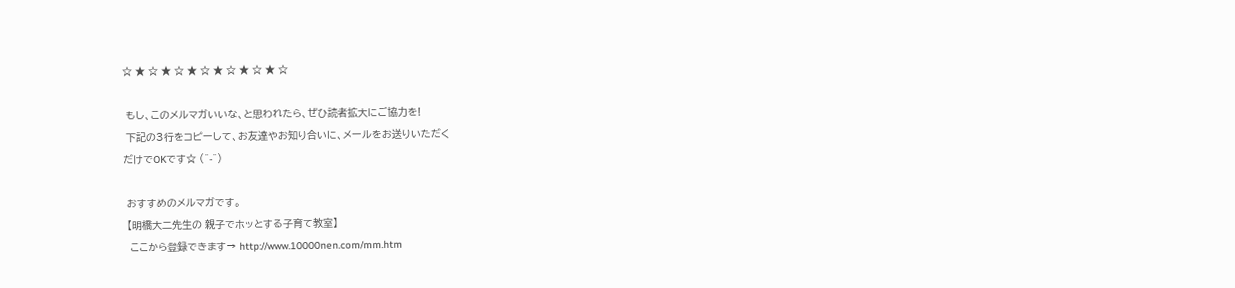☆ ★ ☆ ★ ☆ ★ ☆ ★ ☆ ★ ☆ ★ ☆

 もし、このメルマガいいな、と思われたら、ぜひ読者拡大にご協力を!
 下記の3行をコピーして、お友達やお知り合いに、メールをお送りいただく
だけでOKです☆ (^-^)

 おすすめのメルマガです。
 【明橋大二先生の 親子でホッとする子育て教室】
  ここから登録できます→ http://www.10000nen.com/mm.htm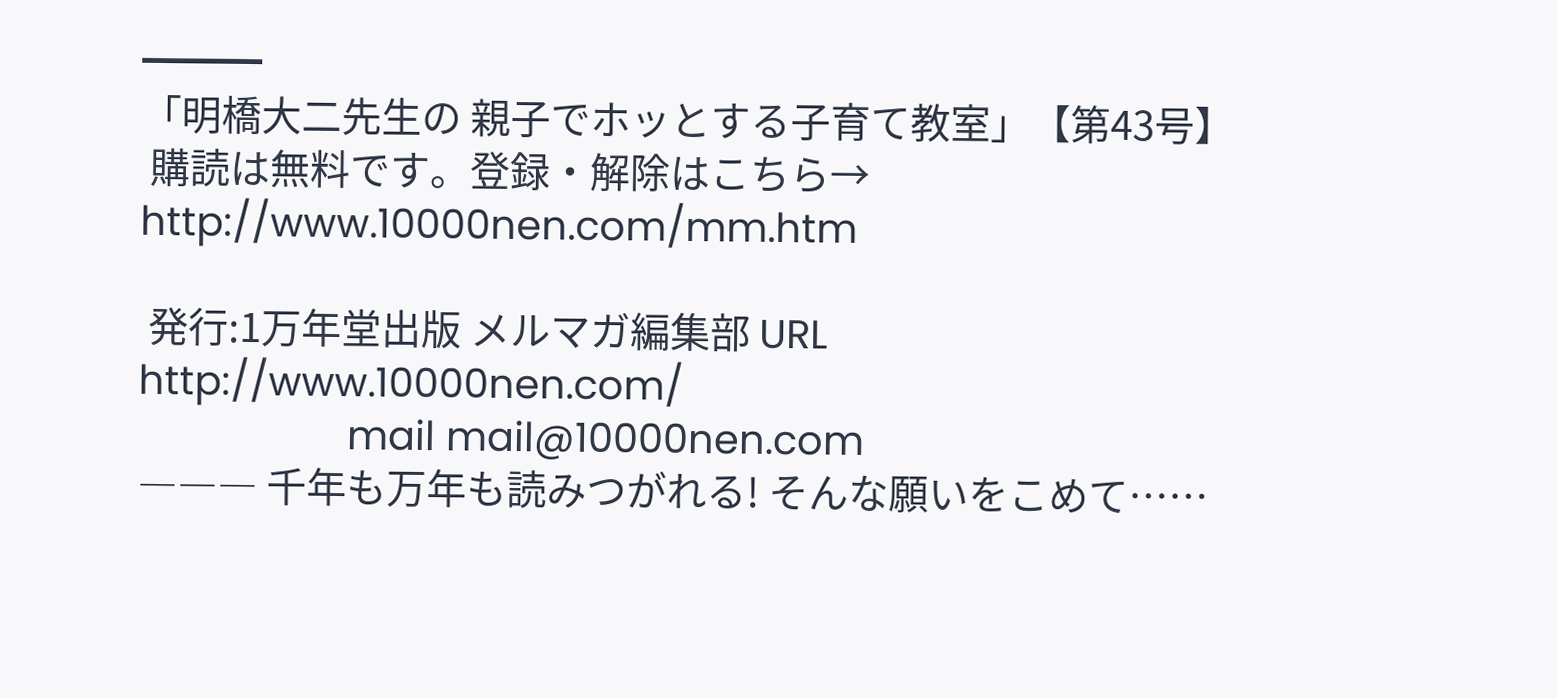━━━
「明橋大二先生の 親子でホッとする子育て教室」【第43号】
 購読は無料です。登録・解除はこちら→ http://www.10000nen.com/mm.htm

 発行:1万年堂出版 メルマガ編集部 URL  http://www.10000nen.com/
                   mail mail@10000nen.com
――― 千年も万年も読みつがれる! そんな願いをこめて……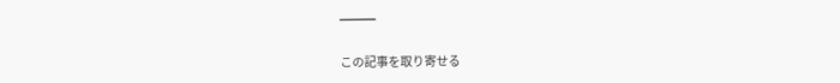━━━

この記事を取り寄せる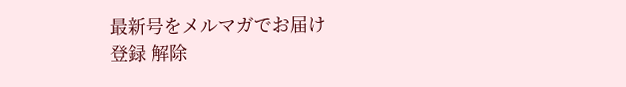最新号をメルマガでお届け
登録 解除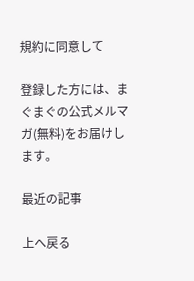規約に同意して

登録した方には、まぐまぐの公式メルマガ(無料)をお届けします。

最近の記事

上へ戻る